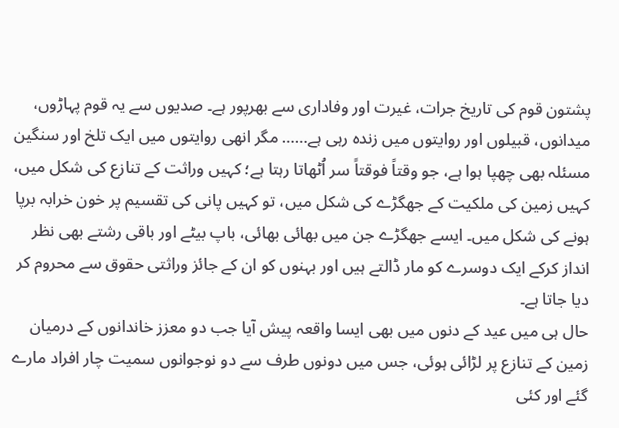پشتون قوم کی تاریخ جرات، غیرت اور وفاداری سے بھرپور ہے۔ صدیوں سے یہ قوم پہاڑوں، میدانوں، قبیلوں اور روایتوں میں زندہ رہی ہے…… مگر انھی روایتوں میں ایک تلخ اور سنگین مسئلہ بھی چھپا ہوا ہے، جو وقتاً فوقتاً سر اُٹھاتا رہتا ہے؛ کہیں وراثت کے تنازع کی شکل میں، کہیں زمین کی ملکیت کے جھگڑے کی شکل میں، تو کہیں پانی کی تقسیم پر خون خرابہ برپا ہونے کی شکل میں۔ ایسے جھگڑے جن میں بھائی بھائی، باپ بیٹے اور باقی رشتے بھی نظر انداز کرکے ایک دوسرے کو مار ڈالتے ہیں اور بہنوں کو ان کے جائز وراثتی حقوق سے محروم کر دیا جاتا ہے۔
حال ہی میں عید کے دنوں میں بھی ایسا واقعہ پیش آیا جب دو معزز خاندانوں کے درمیان زمین کے تنازع پر لڑائی ہوئی، جس میں دونوں طرف سے دو نوجوانوں سمیت چار افراد مارے گئے اور کئی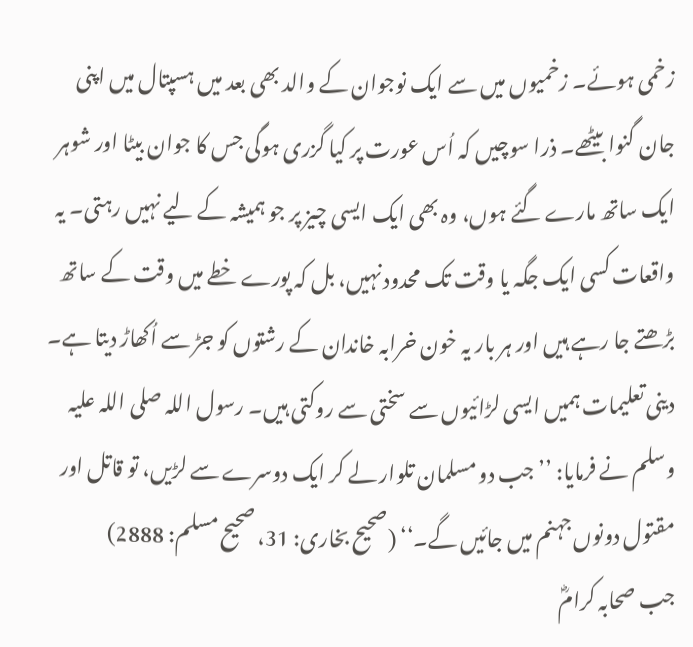زخمی ہوئے۔ زخمیوں میں سے ایک نوجوان کے والد بھی بعد میں ہسپتال میں اپنی جان گنوا بیٹھے۔ ذرا سوچیں کہ اُس عورت پر کیا گزری ہوگی جس کا جوان بیٹا اور شوہر ایک ساتھ مارے گئے ہوں، وہ بھی ایک ایسی چیز پر جو ہمیشہ کے لیے نہیں رہتی۔ یہ واقعات کسی ایک جگہ یا وقت تک محدود نہیں، بل کہ پورے خطے میں وقت کے ساتھ بڑھتے جا رہے ہیں اور ہر بار یہ خون خرابہ خاندان کے رشتوں کو جڑ سے اُکھاڑ دیتا ہے۔
دینی تعلیمات ہمیں ایسی لڑائیوں سے سختی سے روکتی ہیں۔ رسول اللہ صلی اللہ علیہ وسلم نے فرمایا: ’’جب دو مسلمان تلوار لے کر ایک دوسرے سے لڑیں، تو قاتل اور مقتول دونوں جہنم میں جائیں گے۔‘‘ (صحیح بخاری: 31، صحیح مسلم: 2888)
جب صحابہ کرامؓ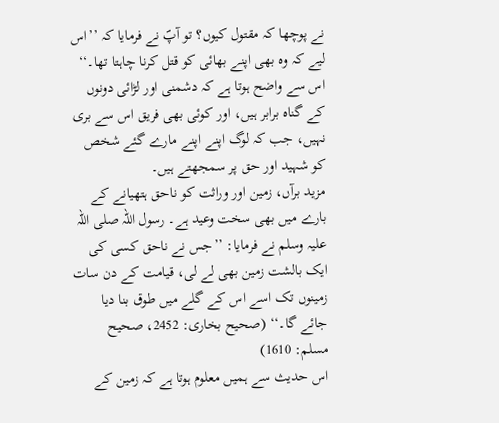نے پوچھا کہ مقتول کیوں؟ تو آپؐ نے فرمایا کہ ’’اس لیے کہ وہ بھی اپنے بھائی کو قتل کرنا چاہتا تھا۔‘‘
اس سے واضح ہوتا ہے کہ دشمنی اور لڑائی دونوں کے گناہ برابر ہیں، اور کوئی بھی فریق اس سے بری نہیں، جب کہ لوگ اپنے اپنے مارے گئے شخص کو شہید اور حق پر سمجھتے ہیں۔
مزید برآں، زمین اور وراثت کو ناحق ہتھیانے کے بارے میں بھی سخت وعید ہے۔ رسول اللہ صلی اللہ علیہ وسلم نے فرمایا: ’’جس نے ناحق کسی کی ایک بالشت زمین بھی لے لی، قیامت کے دن سات زمینوں تک اسے اس کے گلے میں طوق بنا دیا جائے گا۔‘‘ (صحیح بخاری: 2452، صحیح مسلم: 1610)
اس حدیث سے ہمیں معلوم ہوتا ہے کہ زمین کے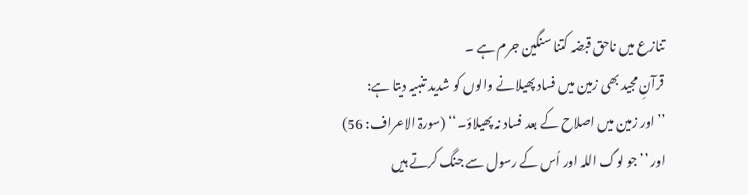تنازع میں ناحق قبضہ کتنا سنگین جرم ہے ۔
قرآنِ مجید بھی زمین میں فساد پھیلانے والوں کو شدید تنبیہ دیتا ہے: ’’اور زمین میں اصلاح کے بعد فساد نہ پھیلاؤ۔‘‘ (سورۃ الاعراف: 56)
اور ’’جو لوگ اللہ اور اُس کے رسول سے جنگ کرتے ہیں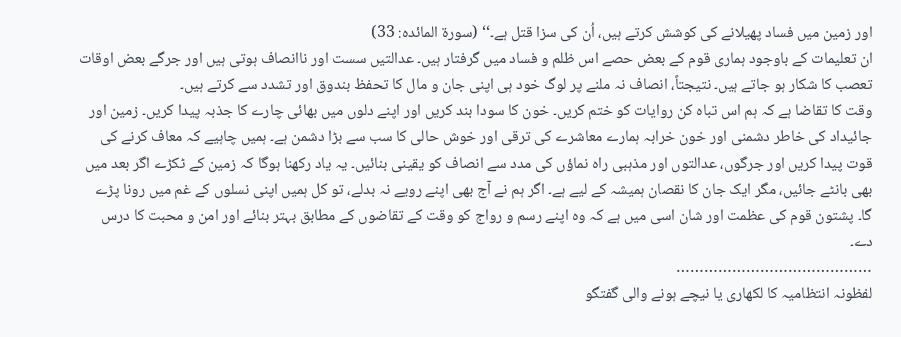اور زمین میں فساد پھیلانے کی کوشش کرتے ہیں، اُن کی سزا قتل ہے۔‘‘ (سورۃ المائدہ: 33)
ان تعلیمات کے باوجود ہماری قوم کے بعض حصے اس ظلم و فساد میں گرفتار ہیں۔ عدالتیں سست اور ناانصاف ہوتی ہیں اور جرگے بعض اوقات تعصب کا شکار ہو جاتے ہیں۔ نتیجتاً، انصاف نہ ملنے پر لوگ خود ہی اپنی جان و مال کا تحفظ بندوق اور تشدد سے کرتے ہیں۔
وقت کا تقاضا ہے کہ ہم اس تباہ کن روایات کو ختم کریں۔ خون کا سودا بند کریں اور اپنے دلوں میں بھائی چارے کا جذبہ پیدا کریں۔ زمین اور جائیداد کی خاطر دشمنی اور خون خرابہ ہمارے معاشرے کی ترقی اور خوش حالی کا سب سے بڑا دشمن ہے۔ ہمیں چاہیے کہ معاف کرنے کی قوت پیدا کریں اور جرگوں، عدالتوں اور مذہبی راہ نماؤں کی مدد سے انصاف کو یقینی بنائیں۔ یہ یاد رکھنا ہوگا کہ زمین کے ٹکڑے اگر بعد میں بھی بانٹے جائیں، مگر ایک جان کا نقصان ہمیشہ کے لیے ہے۔ اگر ہم نے آج بھی اپنے رویے نہ بدلے، تو کل ہمیں اپنی نسلوں کے غم میں رونا پڑے گا۔ پشتون قوم کی عظمت اور شان اسی میں ہے کہ وہ اپنے رسم و رواج کو وقت کے تقاضوں کے مطابق بہتر بنائے اور امن و محبت کا درس دے۔
……………………………………
لفظونہ انتظامیہ کا لکھاری یا نیچے ہونے والی گفتگو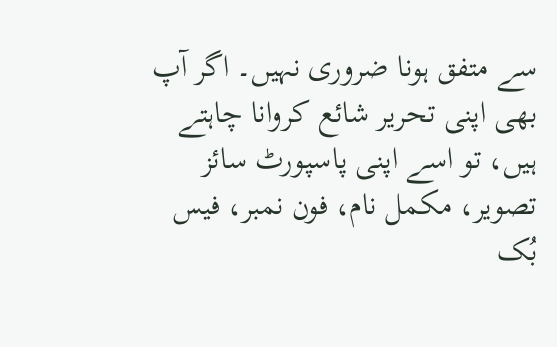سے متفق ہونا ضروری نہیں۔ اگر آپ بھی اپنی تحریر شائع کروانا چاہتے ہیں، تو اسے اپنی پاسپورٹ سائز تصویر، مکمل نام، فون نمبر، فیس بُک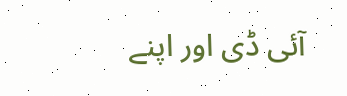آئی ڈی اور اپنے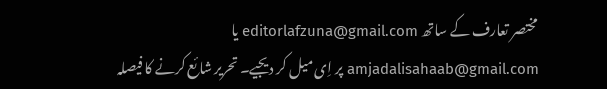مختصر تعارف کے ساتھ editorlafzuna@gmail.com یا amjadalisahaab@gmail.com پر اِی میل کر دیجیے۔ تحریر شائع کرنے کا فیصلہ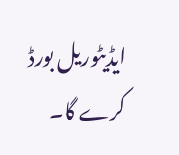ایڈیٹوریل بورڈ کرے گا۔